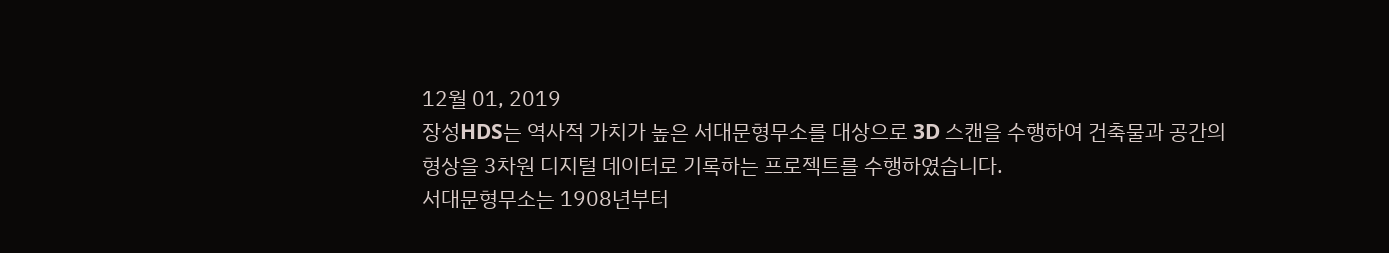12월 01, 2019
장성HDS는 역사적 가치가 높은 서대문형무소를 대상으로 3D 스캔을 수행하여 건축물과 공간의 형상을 3차원 디지털 데이터로 기록하는 프로젝트를 수행하였습니다.
서대문형무소는 1908년부터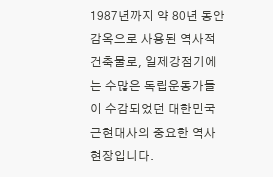1987년까지 약 80년 동안 감옥으로 사용된 역사적 건축물로, 일제강점기에는 수많은 독립운동가들이 수감되었던 대한민국 근현대사의 중요한 역사 현장입니다.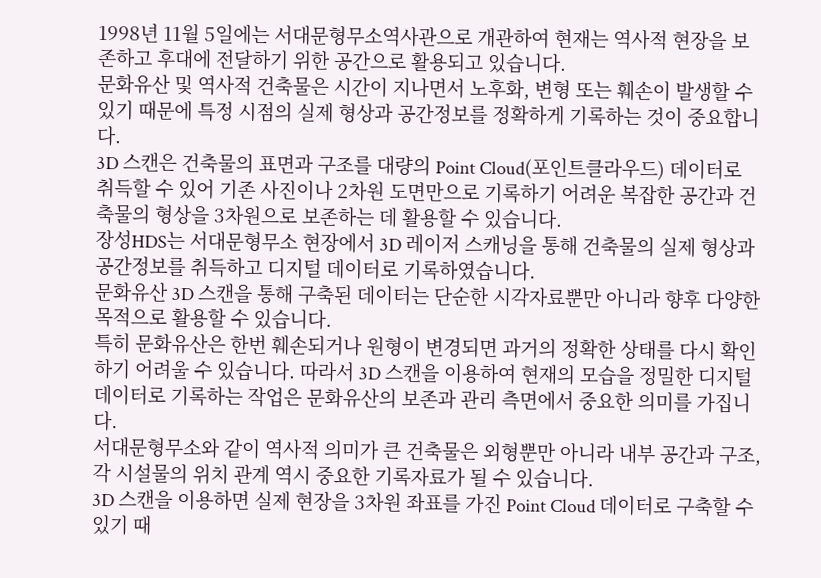1998년 11월 5일에는 서대문형무소역사관으로 개관하여 현재는 역사적 현장을 보존하고 후대에 전달하기 위한 공간으로 활용되고 있습니다.
문화유산 및 역사적 건축물은 시간이 지나면서 노후화, 변형 또는 훼손이 발생할 수 있기 때문에 특정 시점의 실제 형상과 공간정보를 정확하게 기록하는 것이 중요합니다.
3D 스캔은 건축물의 표면과 구조를 대량의 Point Cloud(포인트클라우드) 데이터로 취득할 수 있어 기존 사진이나 2차원 도면만으로 기록하기 어려운 복잡한 공간과 건축물의 형상을 3차원으로 보존하는 데 활용할 수 있습니다.
장성HDS는 서대문형무소 현장에서 3D 레이저 스캐닝을 통해 건축물의 실제 형상과 공간정보를 취득하고 디지털 데이터로 기록하였습니다.
문화유산 3D 스캔을 통해 구축된 데이터는 단순한 시각자료뿐만 아니라 향후 다양한 목적으로 활용할 수 있습니다.
특히 문화유산은 한번 훼손되거나 원형이 변경되면 과거의 정확한 상태를 다시 확인하기 어려울 수 있습니다. 따라서 3D 스캔을 이용하여 현재의 모습을 정밀한 디지털 데이터로 기록하는 작업은 문화유산의 보존과 관리 측면에서 중요한 의미를 가집니다.
서대문형무소와 같이 역사적 의미가 큰 건축물은 외형뿐만 아니라 내부 공간과 구조, 각 시설물의 위치 관계 역시 중요한 기록자료가 될 수 있습니다.
3D 스캔을 이용하면 실제 현장을 3차원 좌표를 가진 Point Cloud 데이터로 구축할 수 있기 때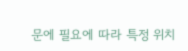문에 필요에 따라 특정 위치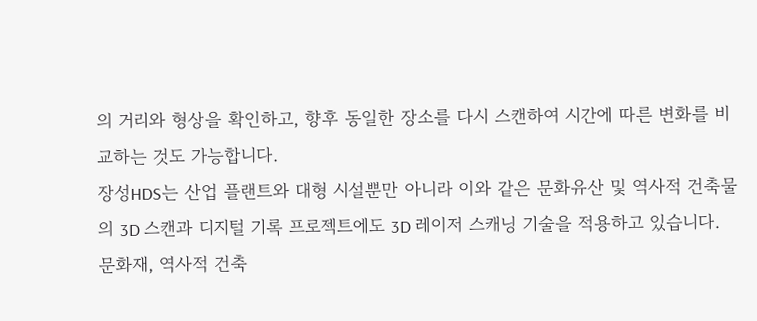의 거리와 형상을 확인하고, 향후 동일한 장소를 다시 스캔하여 시간에 따른 변화를 비교하는 것도 가능합니다.
장성HDS는 산업 플랜트와 대형 시설뿐만 아니라 이와 같은 문화유산 및 역사적 건축물의 3D 스캔과 디지털 기록 프로젝트에도 3D 레이저 스캐닝 기술을 적용하고 있습니다.
문화재, 역사적 건축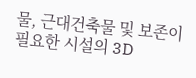물, 근대건축물 및 보존이 필요한 시설의 3D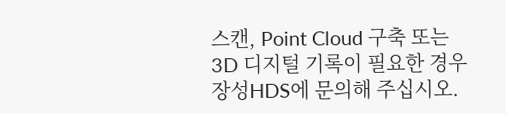스캔, Point Cloud 구축 또는 3D 디지털 기록이 필요한 경우 장성HDS에 문의해 주십시오.